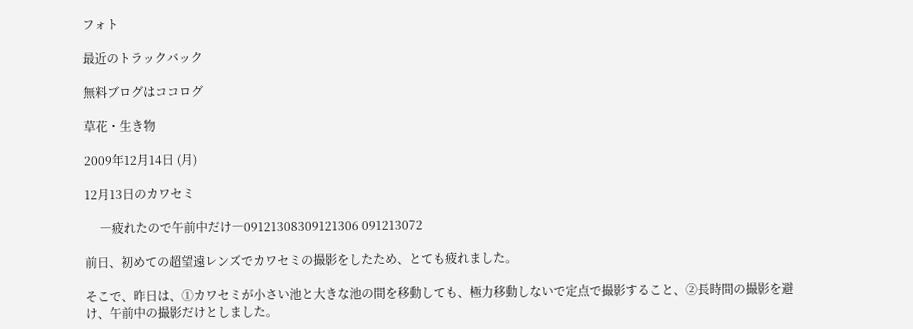フォト

最近のトラックバック

無料ブログはココログ

草花・生き物

2009年12月14日 (月)

12月13日のカワセミ

     ―疲れたので午前中だけ―09121308309121306 091213072

前日、初めての超望遠レンズでカワセミの撮影をしたため、とても疲れました。

そこで、昨日は、①カワセミが小さい池と大きな池の間を移動しても、極力移動しないで定点で撮影すること、②長時間の撮影を避け、午前中の撮影だけとしました。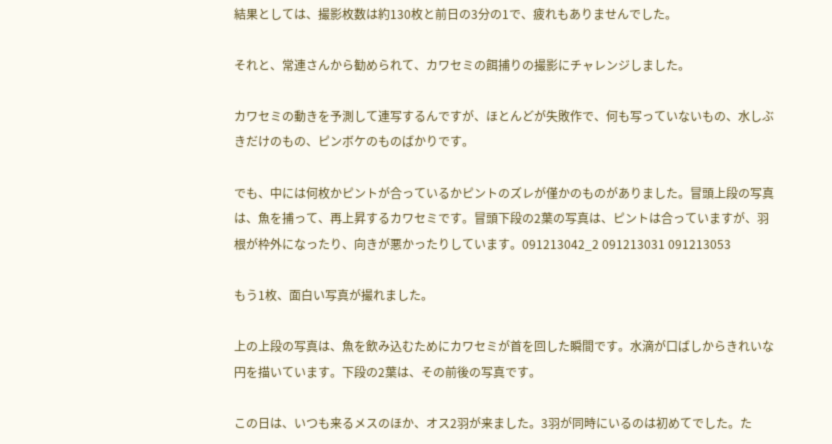結果としては、撮影枚数は約130枚と前日の3分の1で、疲れもありませんでした。

それと、常連さんから勧められて、カワセミの餌捕りの撮影にチャレンジしました。

カワセミの動きを予測して連写するんですが、ほとんどが失敗作で、何も写っていないもの、水しぶきだけのもの、ピンボケのものばかりです。

でも、中には何枚かピントが合っているかピントのズレが僅かのものがありました。冒頭上段の写真は、魚を捕って、再上昇するカワセミです。冒頭下段の2葉の写真は、ピントは合っていますが、羽根が枠外になったり、向きが悪かったりしています。091213042_2 091213031 091213053

もう1枚、面白い写真が撮れました。

上の上段の写真は、魚を飲み込むためにカワセミが首を回した瞬間です。水滴が口ばしからきれいな円を描いています。下段の2葉は、その前後の写真です。

この日は、いつも来るメスのほか、オス2羽が来ました。3羽が同時にいるのは初めてでした。た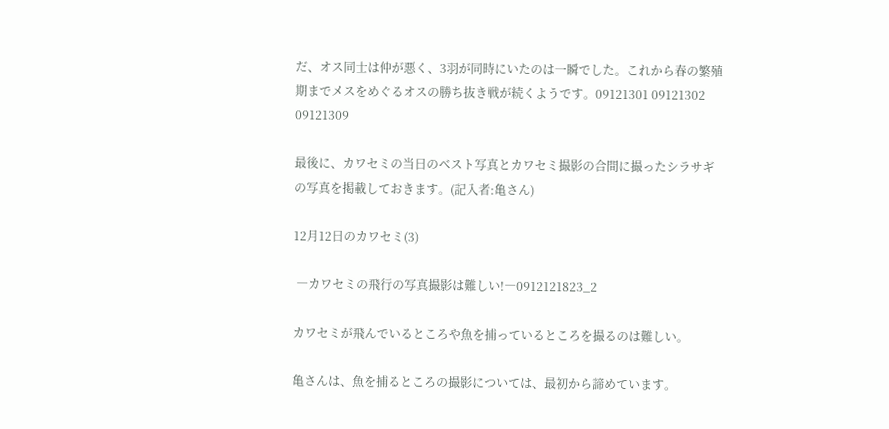だ、オス同士は仲が悪く、3羽が同時にいたのは一瞬でした。これから春の繁殖期までメスをめぐるオスの勝ち抜き戦が続くようです。09121301 09121302 09121309

最後に、カワセミの当日のベスト写真とカワセミ撮影の合間に撮ったシラサギの写真を掲載しておきます。(記入者:亀さん)

12月12日のカワセミ(3)

 ―カワセミの飛行の写真撮影は難しい!―0912121823_2

カワセミが飛んでいるところや魚を捕っているところを撮るのは難しい。

亀さんは、魚を捕るところの撮影については、最初から諦めています。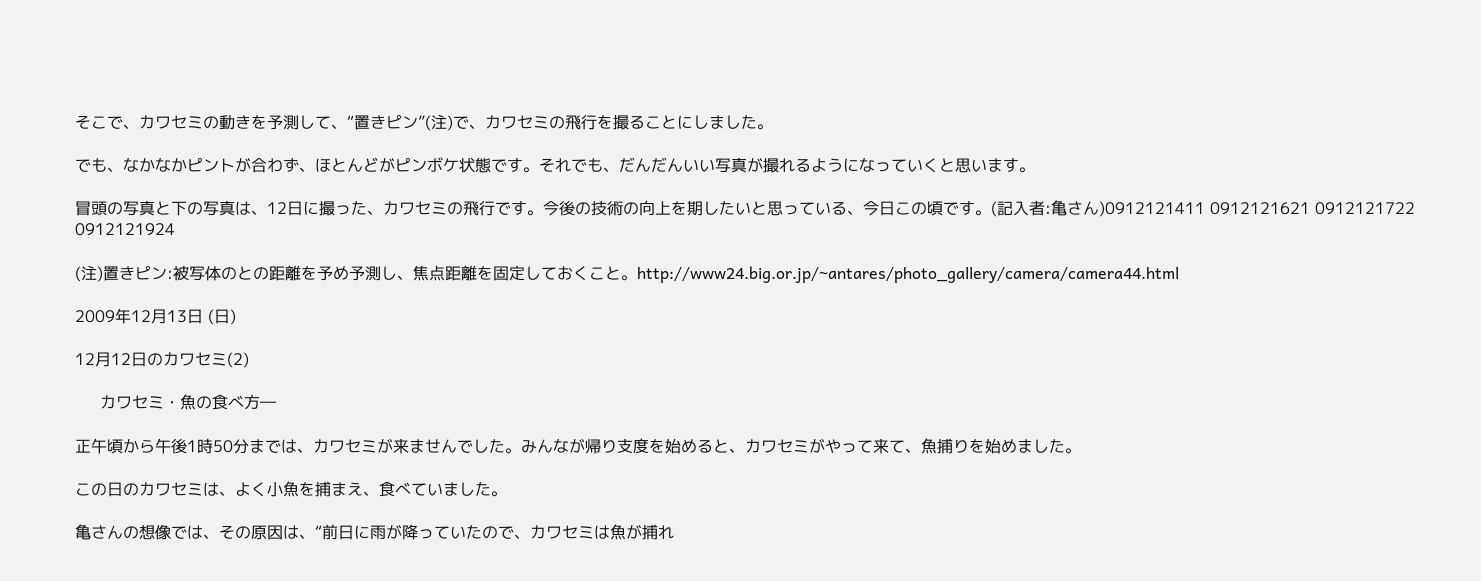そこで、カワセミの動きを予測して、“置きピン”(注)で、カワセミの飛行を撮ることにしました。

でも、なかなかピントが合わず、ほとんどがピンボケ状態です。それでも、だんだんいい写真が撮れるようになっていくと思います。

冒頭の写真と下の写真は、12日に撮った、カワセミの飛行です。今後の技術の向上を期したいと思っている、今日この頃です。(記入者:亀さん)0912121411 0912121621 0912121722 0912121924

(注)置きピン:被写体のとの距離を予め予測し、焦点距離を固定しておくこと。http://www24.big.or.jp/~antares/photo_gallery/camera/camera44.html

2009年12月13日 (日)

12月12日のカワセミ(2)

     カワセミ・魚の食べ方―

正午頃から午後1時50分までは、カワセミが来ませんでした。みんなが帰り支度を始めると、カワセミがやって来て、魚捕りを始めました。

この日のカワセミは、よく小魚を捕まえ、食べていました。

亀さんの想像では、その原因は、“前日に雨が降っていたので、カワセミは魚が捕れ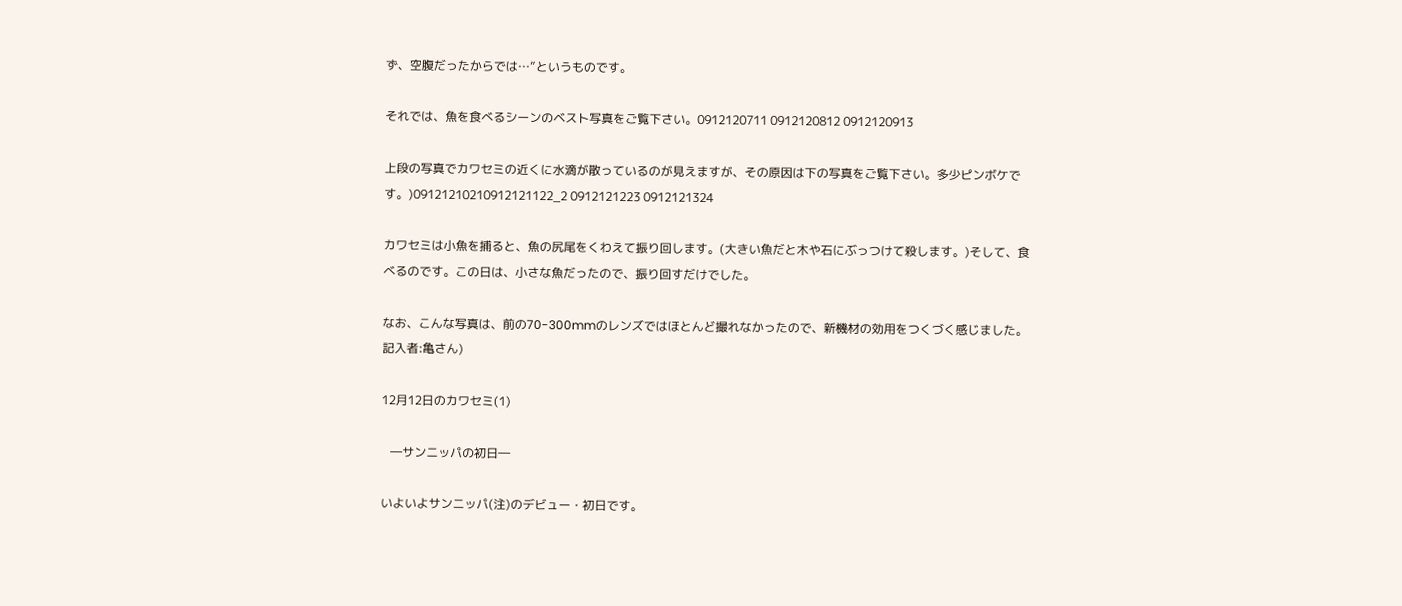ず、空腹だったからでは…”というものです。

それでは、魚を食べるシーンのベスト写真をご覧下さい。0912120711 0912120812 0912120913

上段の写真でカワセミの近くに水滴が散っているのが見えますが、その原因は下の写真をご覧下さい。多少ピンボケです。)09121210210912121122_2 0912121223 0912121324

カワセミは小魚を捕ると、魚の尻尾をくわえて振り回します。(大きい魚だと木や石にぶっつけて殺します。)そして、食べるのです。この日は、小さな魚だったので、振り回すだけでした。

なお、こんな写真は、前の70-300mmのレンズではほとんど撮れなかったので、新機材の効用をつくづく感じました。記入者:亀さん)

12月12日のカワセミ(1)

   ―サンニッパの初日―

いよいよサンニッパ(注)のデビュー・初日です。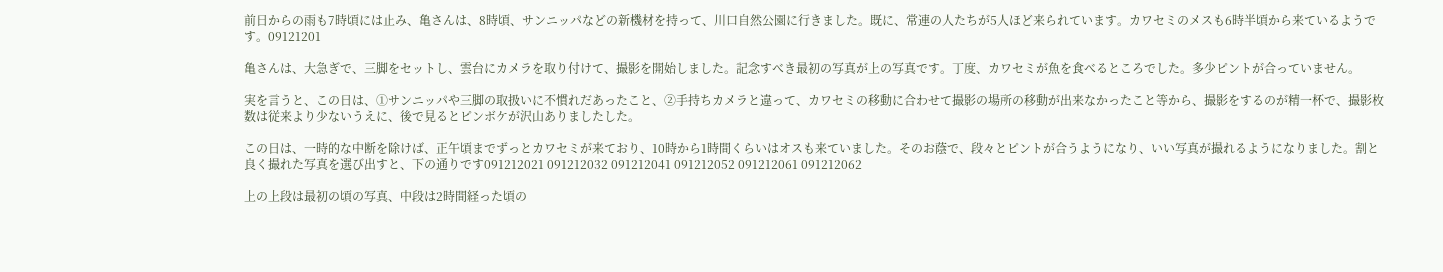前日からの雨も7時頃には止み、亀さんは、8時頃、サンニッパなどの新機材を持って、川口自然公園に行きました。既に、常連の人たちが5人ほど来られています。カワセミのメスも6時半頃から来ているようです。09121201

亀さんは、大急ぎで、三脚をセットし、雲台にカメラを取り付けて、撮影を開始しました。記念すべき最初の写真が上の写真です。丁度、カワセミが魚を食べるところでした。多少ピントが合っていません。

実を言うと、この日は、①サンニッパや三脚の取扱いに不慣れだあったこと、②手持ちカメラと違って、カワセミの移動に合わせて撮影の場所の移動が出来なかったこと等から、撮影をするのが精一杯で、撮影枚数は従来より少ないうえに、後で見るとピンボケが沢山ありましたした。

この日は、一時的な中断を除けば、正午頃までずっとカワセミが来ており、10時から1時間くらいはオスも来ていました。そのお蔭で、段々とピントが合うようになり、いい写真が撮れるようになりました。割と良く撮れた写真を選び出すと、下の通りです091212021 091212032 091212041 091212052 091212061 091212062

上の上段は最初の頃の写真、中段は2時間経った頃の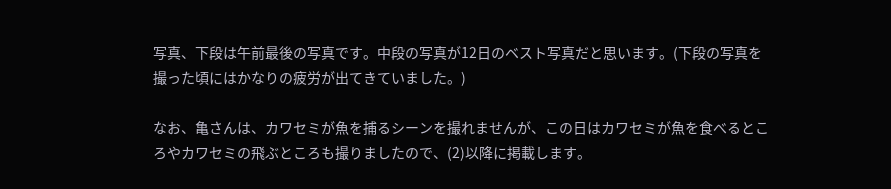写真、下段は午前最後の写真です。中段の写真が12日のベスト写真だと思います。(下段の写真を撮った頃にはかなりの疲労が出てきていました。)

なお、亀さんは、カワセミが魚を捕るシーンを撮れませんが、この日はカワセミが魚を食べるところやカワセミの飛ぶところも撮りましたので、(2)以降に掲載します。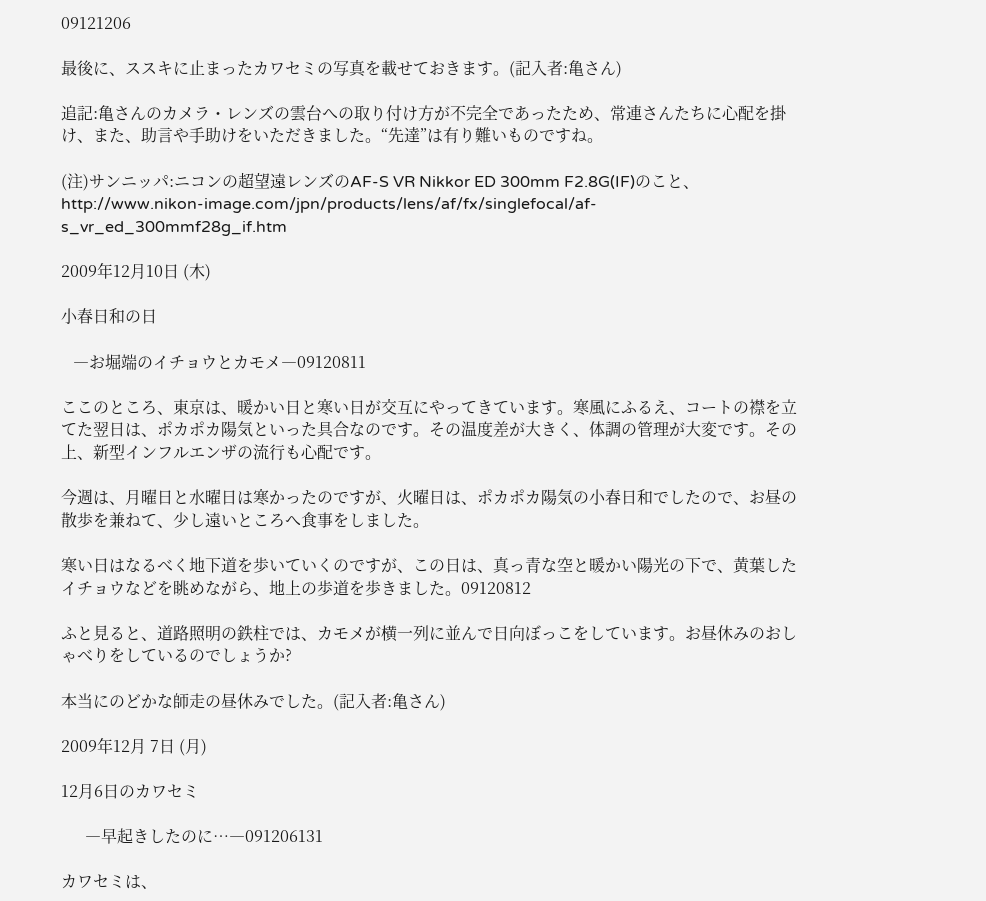09121206

最後に、ススキに止まったカワセミの写真を載せておきます。(記入者:亀さん)

追記:亀さんのカメラ・レンズの雲台への取り付け方が不完全であったため、常連さんたちに心配を掛け、また、助言や手助けをいただきました。“先達”は有り難いものですね。

(注)サンニッパ:ニコンの超望遠レンズのAF-S VR Nikkor ED 300mm F2.8G(IF)のこと、http://www.nikon-image.com/jpn/products/lens/af/fx/singlefocal/af-s_vr_ed_300mmf28g_if.htm

2009年12月10日 (木)

小春日和の日

   ―お堀端のイチョウとカモメ―09120811

ここのところ、東京は、暖かい日と寒い日が交互にやってきています。寒風にふるえ、コートの襟を立てた翌日は、ポカポカ陽気といった具合なのです。その温度差が大きく、体調の管理が大変です。その上、新型インフルエンザの流行も心配です。

今週は、月曜日と水曜日は寒かったのですが、火曜日は、ポカポカ陽気の小春日和でしたので、お昼の散歩を兼ねて、少し遠いところへ食事をしました。

寒い日はなるべく地下道を歩いていくのですが、この日は、真っ青な空と暖かい陽光の下で、黄葉したイチョウなどを眺めながら、地上の歩道を歩きました。09120812

ふと見ると、道路照明の鉄柱では、カモメが横一列に並んで日向ぼっこをしています。お昼休みのおしゃべりをしているのでしょうか?

本当にのどかな師走の昼休みでした。(記入者:亀さん)

2009年12月 7日 (月)

12月6日のカワセミ

      ―早起きしたのに…―091206131

カワセミは、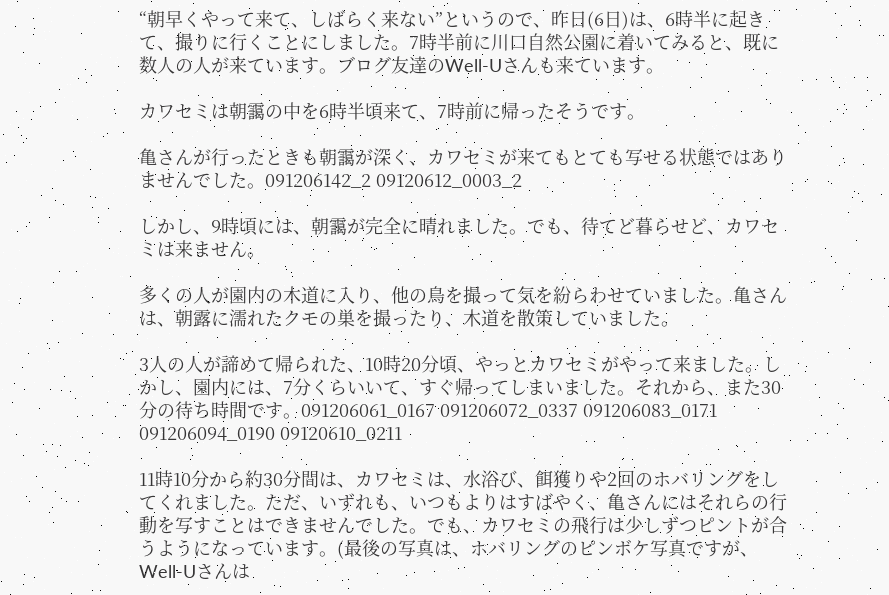“朝早くやって来て、しばらく来ない”というので、昨日(6日)は、6時半に起きて、撮りに行くことにしました。7時半前に川口自然公園に着いてみると、既に数人の人が来ています。ブログ友達のWell-Uさんも来ています。

カワセミは朝靄の中を6時半頃来て、7時前に帰ったそうです。

亀さんが行ったときも朝靄が深く、カワセミが来てもとても写せる状態ではありませんでした。091206142_2 09120612_0003_2

しかし、9時頃には、朝靄が完全に晴れました。でも、待てど暮らせど、カワセミは来ません。

多くの人が園内の木道に入り、他の鳥を撮って気を紛らわせていました。亀さんは、朝露に濡れたクモの巣を撮ったり、木道を散策していました。

3人の人が諦めて帰られた、10時20分頃、やっとカワセミがやって来ました。しかし、園内には、7分くらいいて、すぐ帰ってしまいました。それから、また30分の待ち時間です。091206061_0167 091206072_0337 091206083_0171 091206094_0190 09120610_0211

11時10分から約30分間は、カワセミは、水浴び、餌獲りや2回のホバリングをしてくれました。ただ、いずれも、いつもよりはすばやく、亀さんにはそれらの行動を写すことはできませんでした。でも、カワセミの飛行は少しずつピントが合うようになっています。(最後の写真は、ホバリングのピンボケ写真ですが、Well-Uさんは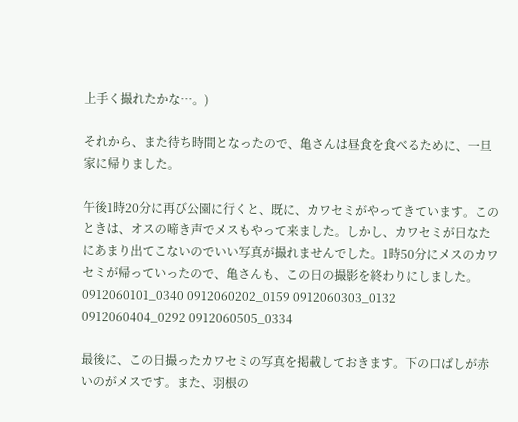上手く撮れたかな…。)

それから、また待ち時間となったので、亀さんは昼食を食べるために、一旦家に帰りました。

午後1時20分に再び公園に行くと、既に、カワセミがやってきています。このときは、オスの啼き声でメスもやって来ました。しかし、カワセミが日なたにあまり出てこないのでいい写真が撮れませんでした。1時50分にメスのカワセミが帰っていったので、亀さんも、この日の撮影を終わりにしました。0912060101_0340 0912060202_0159 0912060303_0132 0912060404_0292 0912060505_0334

最後に、この日撮ったカワセミの写真を掲載しておきます。下の口ばしが赤いのがメスです。また、羽根の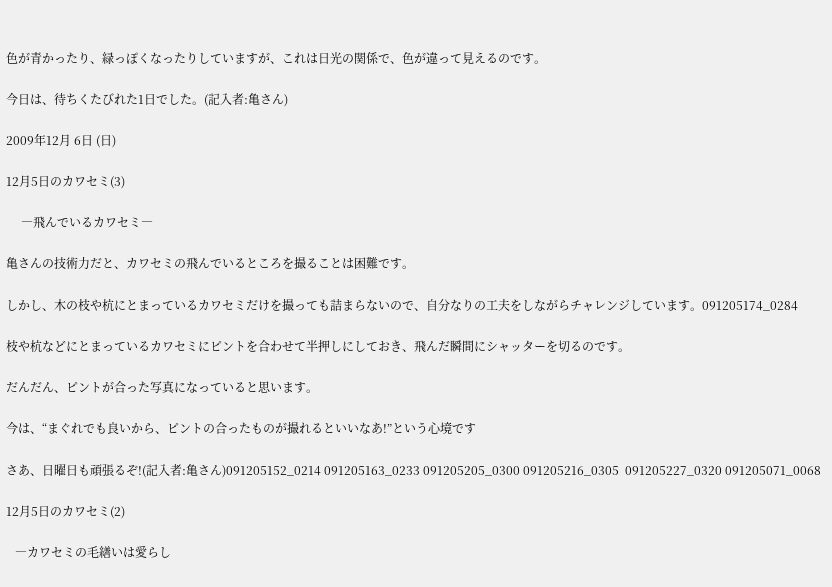色が青かったり、緑っぽくなったりしていますが、これは日光の関係で、色が違って見えるのです。

今日は、待ちくたびれた1日でした。(記入者:亀さん)

2009年12月 6日 (日)

12月5日のカワセミ(3)

     ―飛んでいるカワセミ―

亀さんの技術力だと、カワセミの飛んでいるところを撮ることは困難です。

しかし、木の枝や杭にとまっているカワセミだけを撮っても詰まらないので、自分なりの工夫をしながらチャレンジしています。091205174_0284

枝や杭などにとまっているカワセミにピントを合わせて半押しにしておき、飛んだ瞬間にシャッターを切るのです。

だんだん、ピントが合った写真になっていると思います。

今は、“まぐれでも良いから、ピントの合ったものが撮れるといいなあ!”という心境です

さあ、日曜日も頑張るぞ!(記入者:亀さん)091205152_0214 091205163_0233 091205205_0300 091205216_0305  091205227_0320 091205071_0068

12月5日のカワセミ(2)

   ―カワセミの毛繕いは愛らし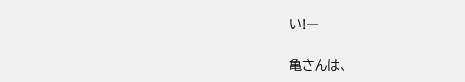い!―

亀さんは、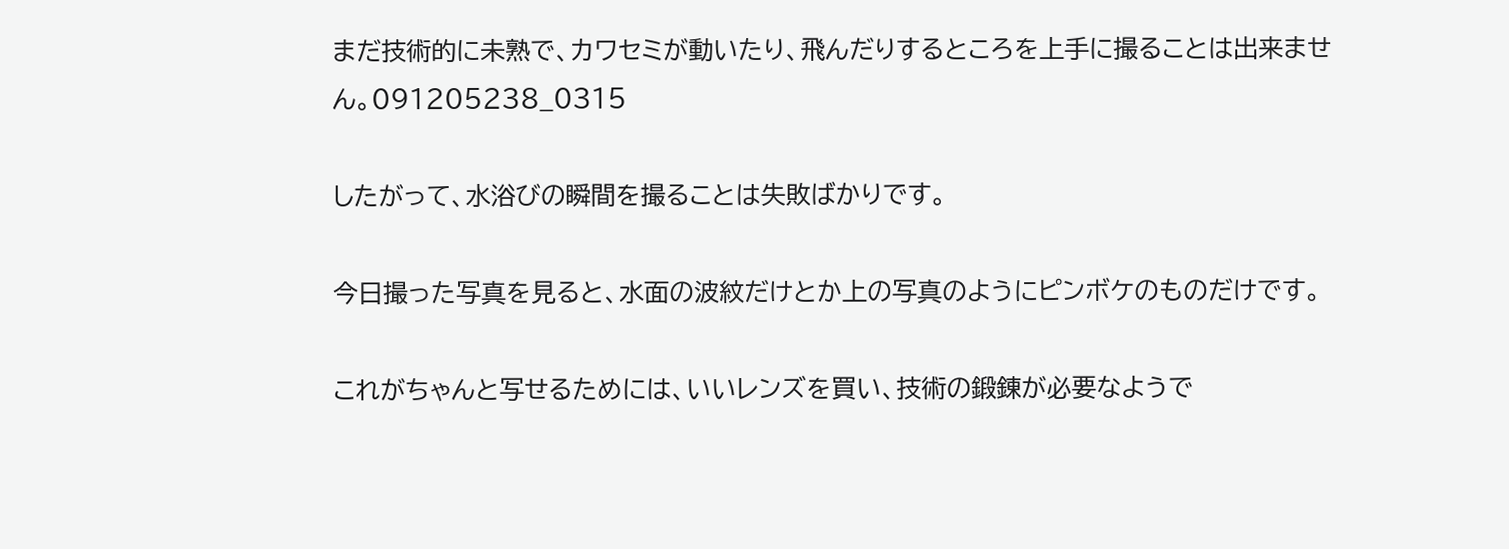まだ技術的に未熟で、カワセミが動いたり、飛んだりするところを上手に撮ることは出来ません。091205238_0315

したがって、水浴びの瞬間を撮ることは失敗ばかりです。

今日撮った写真を見ると、水面の波紋だけとか上の写真のようにピンボケのものだけです。

これがちゃんと写せるためには、いいレンズを買い、技術の鍛錬が必要なようで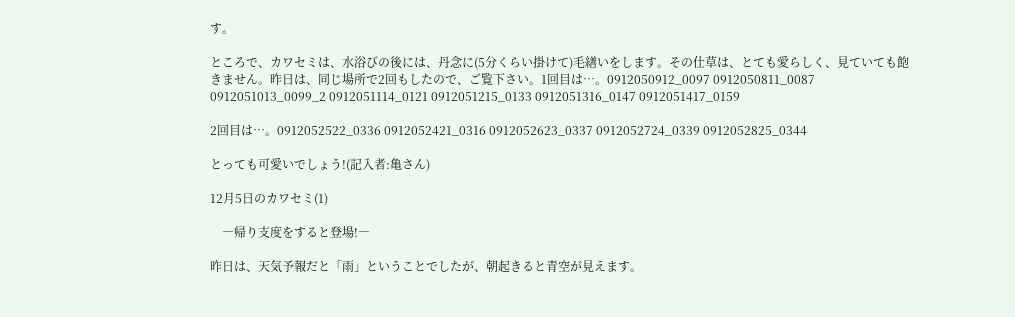す。

ところで、カワセミは、水浴びの後には、丹念に(5分くらい掛けて)毛繕いをします。その仕草は、とても愛らしく、見ていても飽きません。昨日は、同じ場所で2回もしたので、ご覧下さい。1回目は…。0912050912_0097 0912050811_0087 0912051013_0099_2 0912051114_0121 0912051215_0133 0912051316_0147 0912051417_0159

2回目は…。0912052522_0336 0912052421_0316 0912052623_0337 0912052724_0339 0912052825_0344

とっても可愛いでしょう!(記入者:亀さん)

12月5日のカワセミ(1)

    ―帰り支度をすると登場!―

昨日は、天気予報だと「雨」ということでしたが、朝起きると青空が見えます。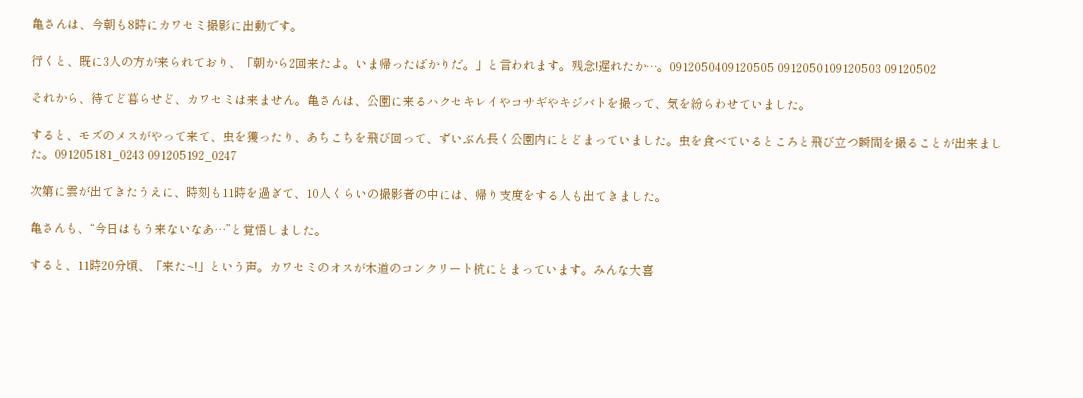亀さんは、今朝も8時にカワセミ撮影に出動です。

行くと、既に3人の方が来られており、「朝から2回来たよ。いま帰ったばかりだ。」と言われます。残念!遅れたか…。0912050409120505 0912050109120503 09120502

それから、待てど暮らせど、カワセミは来ません。亀さんは、公園に来るハクセキレイやコサギやキジバトを撮って、気を紛らわせていました。

すると、モズのメスがやって来て、虫を獲ったり、あちこちを飛び回って、ずいぶん長く公園内にとどまっていました。虫を食べているところと飛び立つ瞬間を撮ることが出来ました。091205181_0243 091205192_0247

次第に雲が出てきたうえに、時刻も11時を過ぎて、10人くらいの撮影者の中には、帰り支度をする人も出てきました。

亀さんも、“今日はもう来ないなあ…”と覚悟しました。

すると、11時20分頃、「来た~!」という声。カワセミのオスが木道のコンクリート杭にとまっています。みんな大喜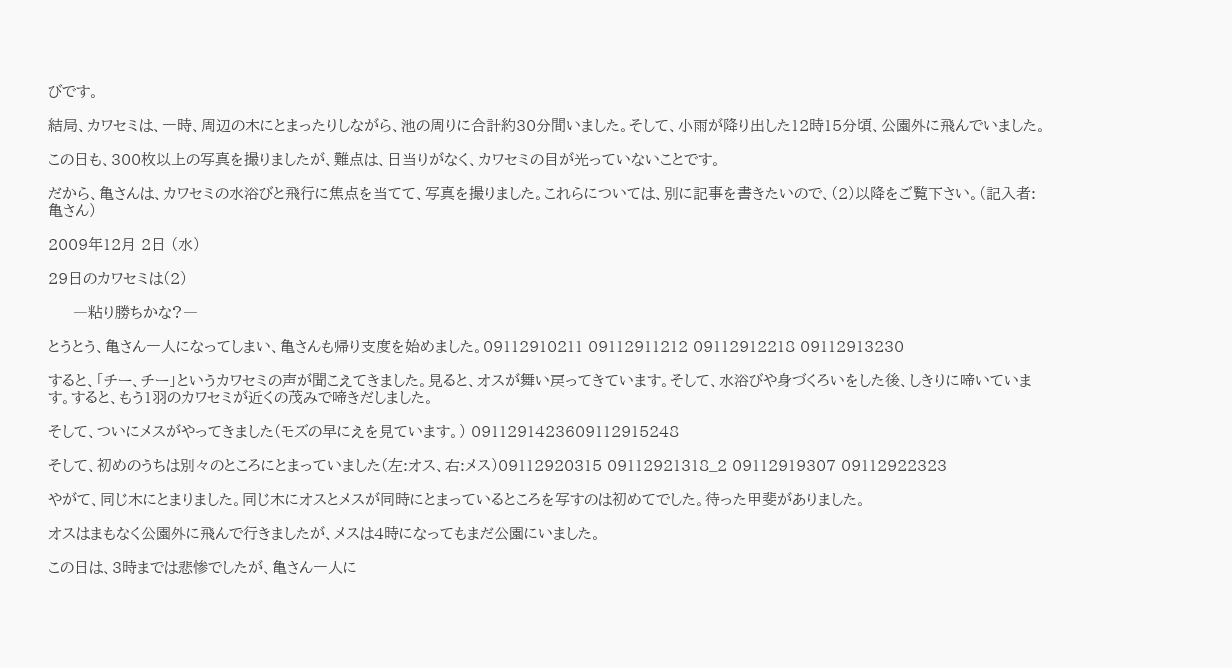びです。

結局、カワセミは、一時、周辺の木にとまったりしながら、池の周りに合計約30分間いました。そして、小雨が降り出した12時15分頃、公園外に飛んでいました。

この日も、300枚以上の写真を撮りましたが、難点は、日当りがなく、カワセミの目が光っていないことです。

だから、亀さんは、カワセミの水浴びと飛行に焦点を当てて、写真を撮りました。これらについては、別に記事を書きたいので、(2)以降をご覧下さい。(記入者:亀さん)

2009年12月 2日 (水)

29日のカワセミは(2)

     ―粘り勝ちかな?―

とうとう、亀さん一人になってしまい、亀さんも帰り支度を始めました。09112910211 09112911212 09112912218 09112913230

すると、「チー、チー」というカワセミの声が聞こえてきました。見ると、オスが舞い戻ってきています。そして、水浴びや身づくろいをした後、しきりに啼いています。すると、もう1羽のカワセミが近くの茂みで啼きだしました。

そして、ついにメスがやってきました(モズの早にえを見ています。) 0911291423609112915248

そして、初めのうちは別々のところにとまっていました(左:オス、右:メス)09112920315 09112921318_2 09112919307 09112922323

やがて、同じ木にとまりました。同じ木にオスとメスが同時にとまっているところを写すのは初めてでした。待った甲斐がありました。

オスはまもなく公園外に飛んで行きましたが、メスは4時になってもまだ公園にいました。

この日は、3時までは悲惨でしたが、亀さん一人に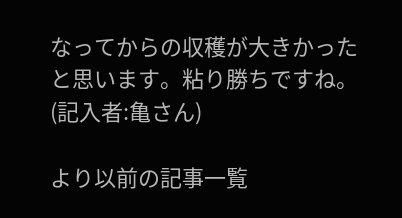なってからの収穫が大きかったと思います。粘り勝ちですね。(記入者:亀さん)

より以前の記事一覧